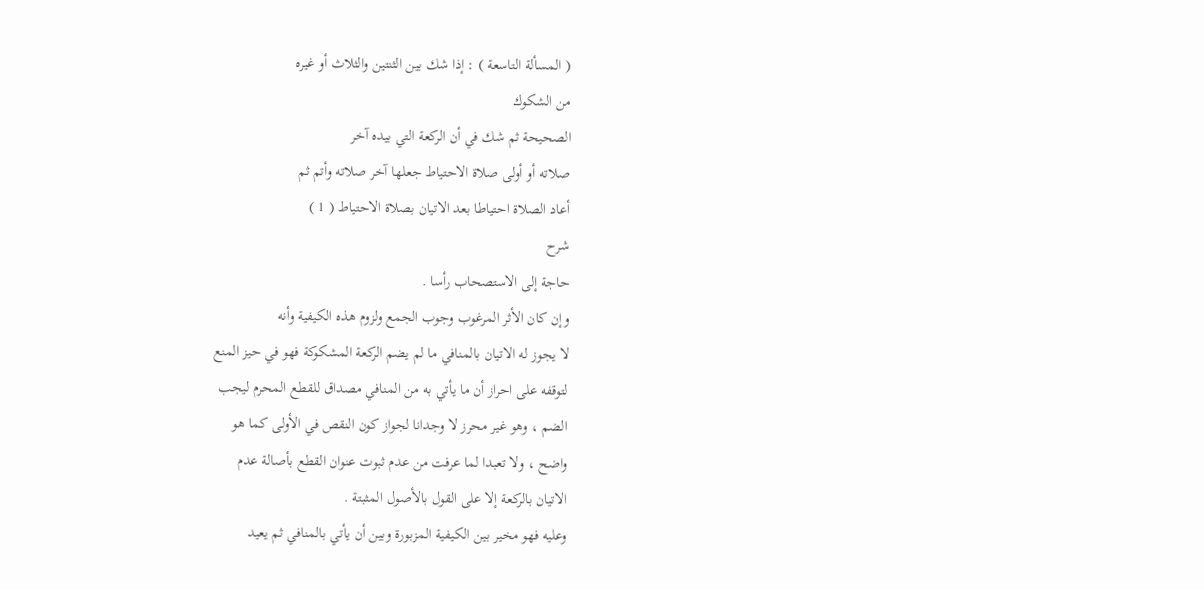( المسألة التاسعة ) : إذا شك بين الثنتين والثلاث أو غيره
من الشكوك
الصحيحة ثم شك في أن الركعة التي بيده آخر
صلاته أو أولى صلاة الاحتياط جعلها آخر صلاته وأتم ثم
أعاد الصلاة احتياطا بعد الاتيان بصلاة الاحتياط ( 1 )
شرح
حاجة إلى الاستصحاب رأسا .
وإن كان الأثر المرغوب وجوب الجمع ولزوم هذه الكيفية وأنه
لا يجوز له الاتيان بالمنافي ما لم يضم الركعة المشكوكة فهو في حيز المنع
لتوقفه على احراز أن ما يأتي به من المنافي مصداق للقطع المحرم ليجب
الضم ، وهو غير محرز لا وجدانا لجواز كون النقص في الأولى كما هو
واضح ، ولا تعبدا لما عرفت من عدم ثبوت عنوان القطع بأصالة عدم
الاتيان بالركعة إلا على القول بالأصول المثبتة .
وعليه فهو مخير بين الكيفية المزبورة وبين أن يأتي بالمنافي ثم يعيد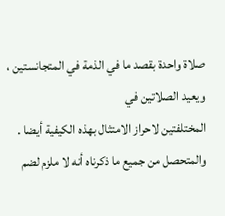صلاة واحدة بقصد ما في الذمة في المتجانستين ، ويعيد الصلاتين في
المختلفتين لاحراز الامتثال بهذه الكيفية أيضا .
والمتحصل من جميع ما ذكرناه أنه لا ملزم لضم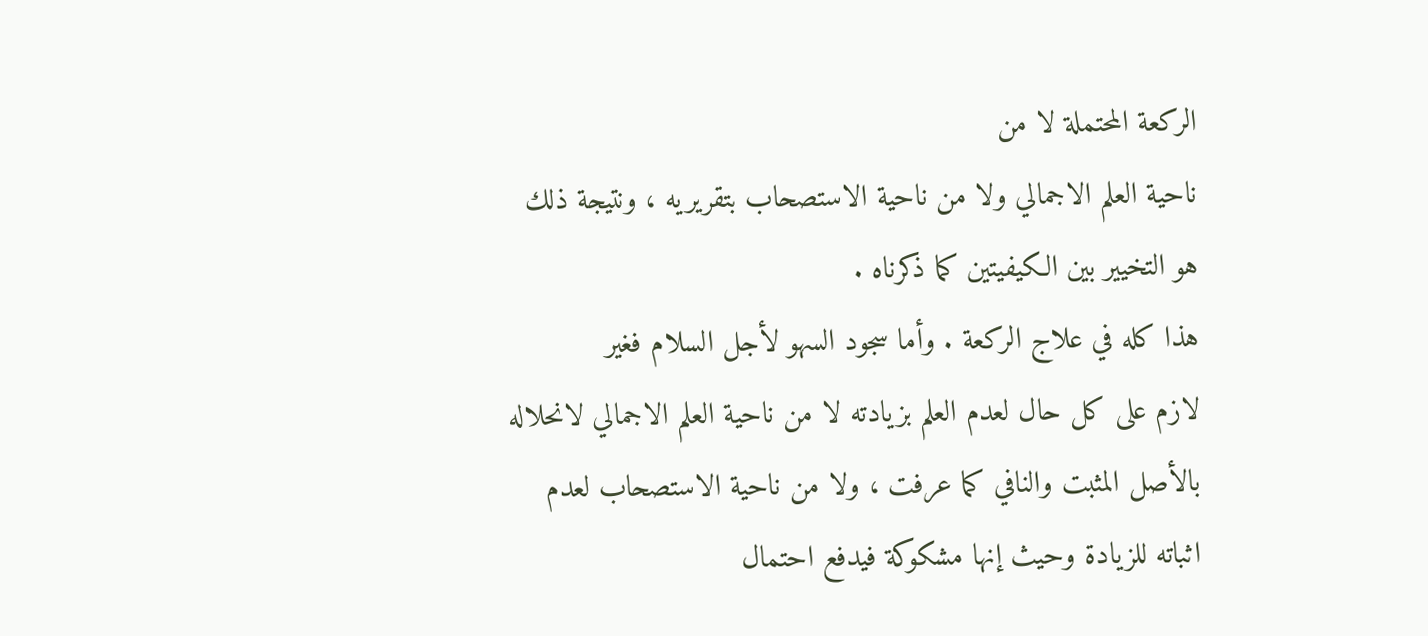الركعة المحتملة لا من
ناحية العلم الاجمالي ولا من ناحية الاستصحاب بتقريريه ، ونتيجة ذلك
هو التخيير بين الكيفيتين كما ذكرناه .
هذا كله في علاج الركعة . وأما سجود السهو لأجل السلام فغير
لازم على كل حال لعدم العلم بزيادته لا من ناحية العلم الاجمالي لانحلاله
بالأصل المثبت والنافي كما عرفت ، ولا من ناحية الاستصحاب لعدم
اثباته للزيادة وحيث إنها مشكوكة فيدفع احتمال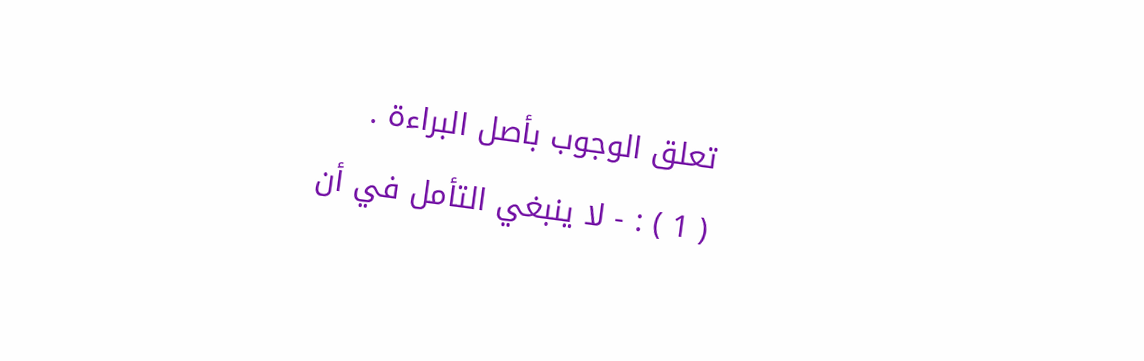تعلق الوجوب بأصل البراءة .
( 1 ) : - لا ينبغي التأمل في أن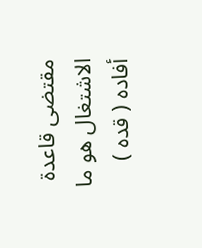مقتضى قاعدة الاشتغال هو ما أفاده ( قده )